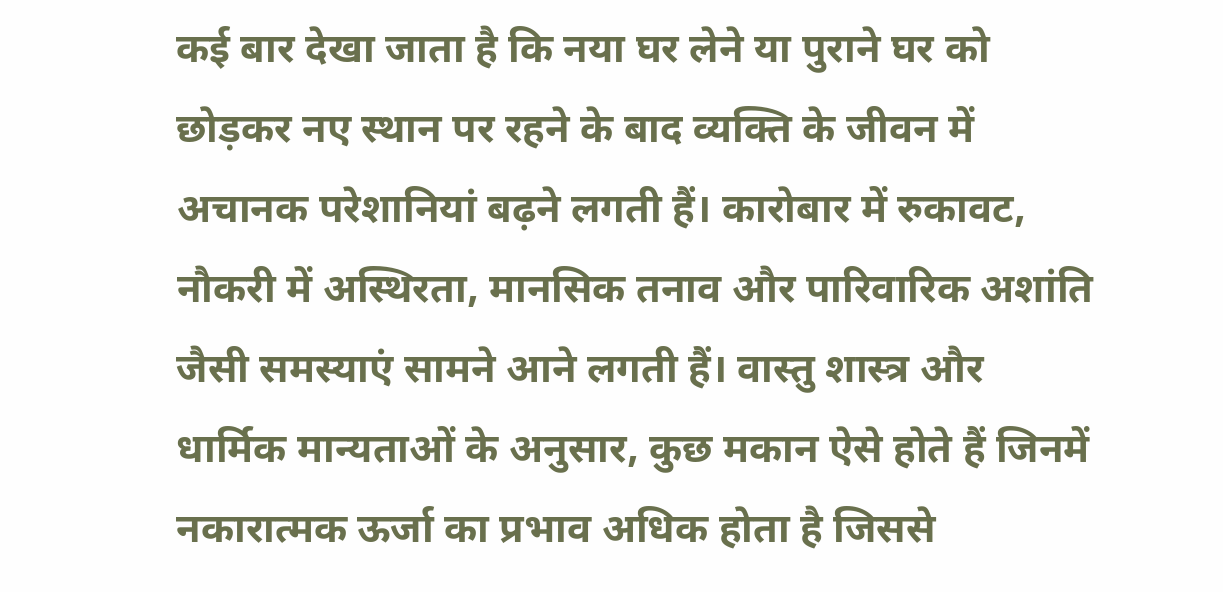कई बार देखा जाता है कि नया घर लेने या पुराने घर को छोड़कर नए स्थान पर रहने के बाद व्यक्ति के जीवन में अचानक परेशानियां बढ़ने लगती हैं। कारोबार में रुकावट, नौकरी में अस्थिरता, मानसिक तनाव और पारिवारिक अशांति जैसी समस्याएं सामने आने लगती हैं। वास्तु शास्त्र और धार्मिक मान्यताओं के अनुसार, कुछ मकान ऐसे होते हैं जिनमें नकारात्मक ऊर्जा का प्रभाव अधिक होता है जिससे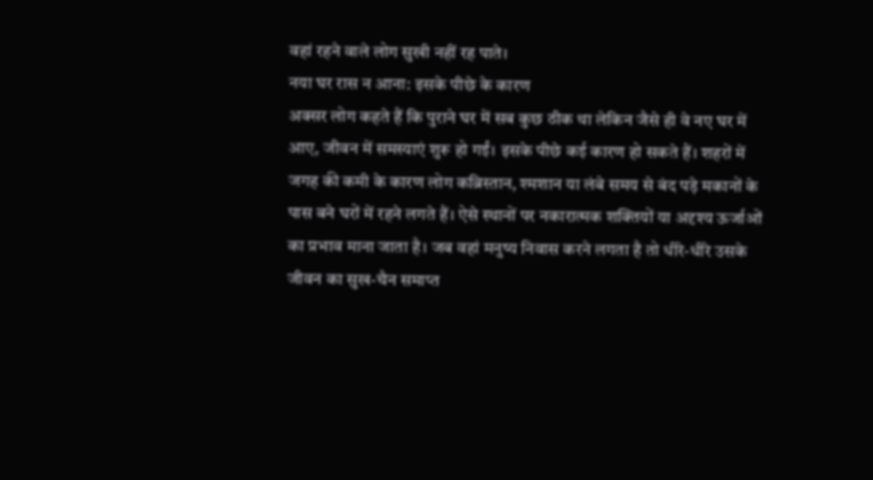वहां रहने वाले लोग सुखी नहीं रह पाते।
नया घर रास न आना: इसके पीछे के कारण
अक्सर लोग कहते हैं कि पुराने घर में सब कुछ ठीक था लेकिन जैसे ही वे नए घर में आए, जीवन में समस्याएं शुरू हो गईं। इसके पीछे कई कारण हो सकते हैं। शहरों में जगह की कमी के कारण लोग कब्रिस्तान, श्मशान या लंबे समय से बंद पड़े मकानों के पास बने घरों में रहने लगते हैं। ऐसे स्थानों पर नकारात्मक शक्तियों या अदृश्य ऊर्जाओं का प्रभाव माना जाता है। जब वहां मनुष्य निवास करने लगता है तो धीरे-धीरे उसके जीवन का सुख-चैन समाप्त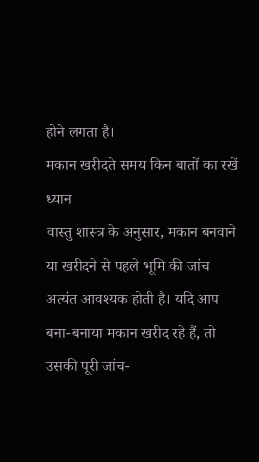होने लगता है।
मकान खरीदते समय किन बातों का रखें ध्यान
वास्तु शास्त्र के अनुसार, मकान बनवाने या खरीदने से पहले भूमि की जांच अत्यंत आवश्यक होती है। यदि आप बना-बनाया मकान खरीद रहे हैं, तो उसकी पूरी जांच-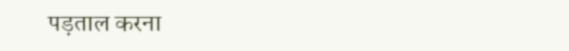पड़ताल करना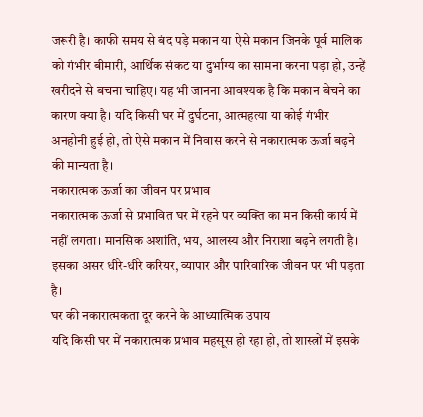जरूरी है। काफी समय से बंद पड़े मकान या ऐसे मकान जिनके पूर्व मालिक को गंभीर बीमारी, आर्थिक संकट या दुर्भाग्य का सामना करना पड़ा हो, उन्हें खरीदने से बचना चाहिए। यह भी जानना आवश्यक है कि मकान बेचने का कारण क्या है। यदि किसी घर में दुर्घटना, आत्महत्या या कोई गंभीर अनहोनी हुई हो, तो ऐसे मकान में निवास करने से नकारात्मक ऊर्जा बढ़ने की मान्यता है।
नकारात्मक ऊर्जा का जीवन पर प्रभाव
नकारात्मक ऊर्जा से प्रभावित घर में रहने पर व्यक्ति का मन किसी कार्य में नहीं लगता। मानसिक अशांति, भय, आलस्य और निराशा बढ़ने लगती है। इसका असर धीरे-धीरे करियर, व्यापार और पारिवारिक जीवन पर भी पड़ता है।
घर की नकारात्मकता दूर करने के आध्यात्मिक उपाय
यदि किसी घर में नकारात्मक प्रभाव महसूस हो रहा हो, तो शास्त्रों में इसके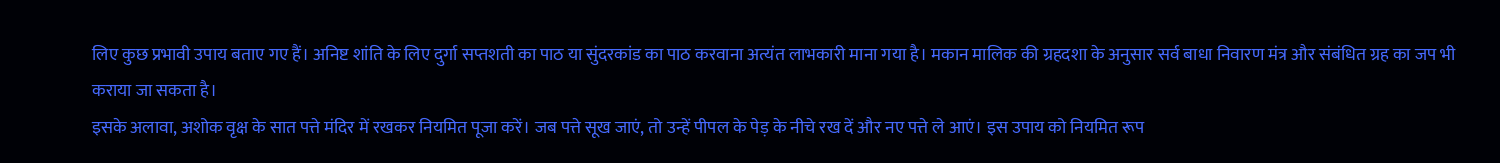लिए कुछ प्रभावी उपाय बताए गए हैं। अनिष्ट शांति के लिए दुर्गा सप्तशती का पाठ या सुंदरकांड का पाठ करवाना अत्यंत लाभकारी माना गया है। मकान मालिक की ग्रहदशा के अनुसार सर्व बाधा निवारण मंत्र और संबंधित ग्रह का जप भी कराया जा सकता है।
इसके अलावा, अशोक वृक्ष के सात पत्ते मंदिर में रखकर नियमित पूजा करें। जब पत्ते सूख जाएं, तो उन्हें पीपल के पेड़ के नीचे रख दें और नए पत्ते ले आएं। इस उपाय को नियमित रूप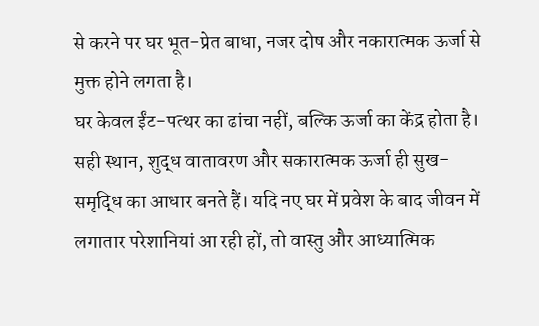से करने पर घर भूत-प्रेत बाधा, नजर दोष और नकारात्मक ऊर्जा से मुक्त होने लगता है।
घर केवल ईंट-पत्थर का ढांचा नहीं, बल्कि ऊर्जा का केंद्र होता है। सही स्थान, शुद्ध वातावरण और सकारात्मक ऊर्जा ही सुख-समृद्धि का आधार बनते हैं। यदि नए घर में प्रवेश के बाद जीवन में लगातार परेशानियां आ रही हों, तो वास्तु और आध्यात्मिक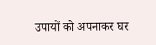उपायों को अपनाकर घर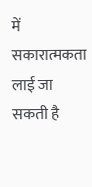में सकारात्मकता लाई जा सकती है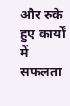और रुके हुए कार्यों में सफलता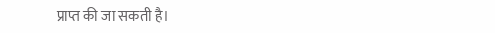प्राप्त की जा सकती है।